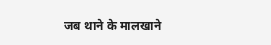जब थाने के मालखाने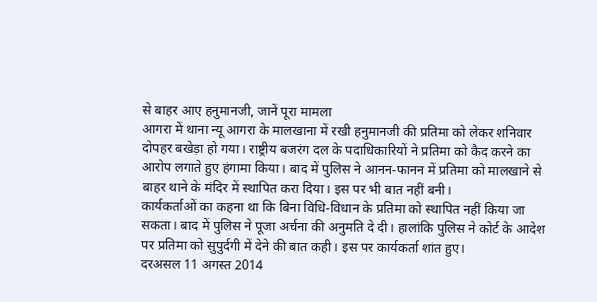से बाहर आए हनुमानजी, जानें पूरा मामला
आगरा में थाना न्यू आगरा के मालखाना में रखी हनुमानजी की प्रतिमा को लेकर शनिवार दोपहर बखेड़ा हो गया। राष्ट्रीय बजरंग दल के पदाधिकारियों ने प्रतिमा को कैद करने का आरोप लगाते हुए हंगामा किया। बाद में पुलिस ने आनन-फानन में प्रतिमा को मालखाने से बाहर थाने के मंदिर में स्थापित करा दिया। इस पर भी बात नहीं बनी।
कार्यकर्ताओं का कहना था कि बिना विधि-विधान के प्रतिमा को स्थापित नहीं किया जा सकता। बाद में पुलिस ने पूजा अर्चना की अनुमति दे दी। हालांकि पुलिस ने कोर्ट के आदेश पर प्रतिमा को सुपुर्दगी में देने की बात कही। इस पर कार्यकर्ता शांत हुए।
दरअसल 11 अगस्त 2014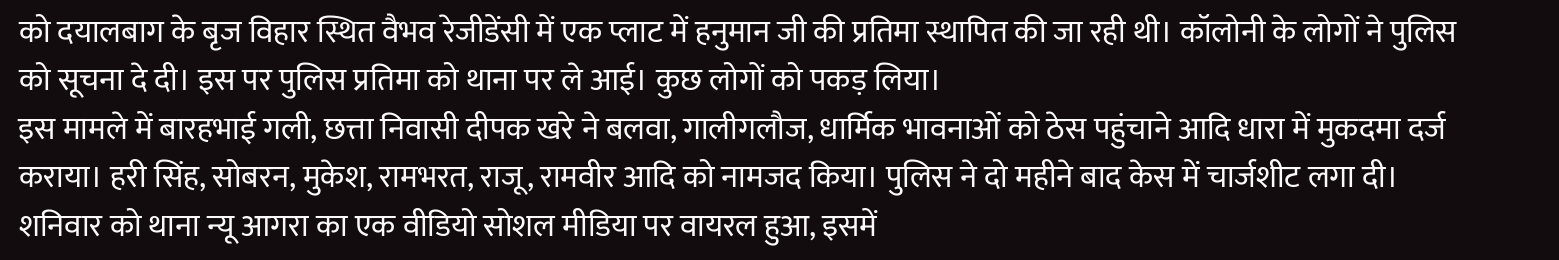को दयालबाग के बृज विहार स्थित वैभव रेजीडेंसी में एक प्लाट में हनुमान जी की प्रतिमा स्थापित की जा रही थी। कॉलोनी के लोगों ने पुलिस को सूचना दे दी। इस पर पुलिस प्रतिमा को थाना पर ले आई। कुछ लोगों को पकड़ लिया।
इस मामले में बारहभाई गली, छत्ता निवासी दीपक खरे ने बलवा, गालीगलौज, धार्मिक भावनाओं को ठेस पहुंचाने आदि धारा में मुकदमा दर्ज कराया। हरी सिंह, सोबरन, मुकेश, रामभरत, राजू, रामवीर आदि को नामजद किया। पुलिस ने दो महीने बाद केस में चार्जशीट लगा दी।
शनिवार को थाना न्यू आगरा का एक वीडियो सोशल मीडिया पर वायरल हुआ, इसमें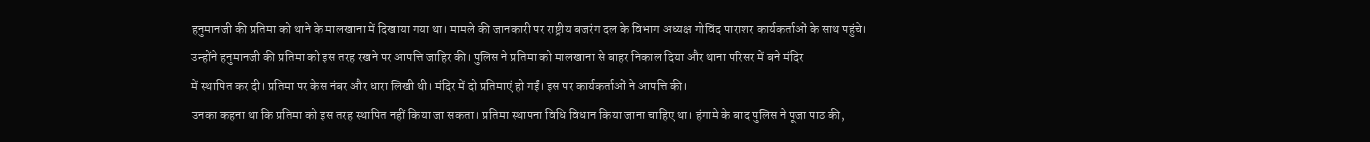हनुमानजी की प्रतिमा को थाने के मालखाना में दिखाया गया था। मामले की जानकारी पर राष्ट्रीय बजरंग दल के विभाग अध्यक्ष गोविंद पाराशर कार्यकर्ताओं के साथ पहुंचे।
उन्होंने हनुमानजी की प्रतिमा को इस तरह रखने पर आपत्ति जाहिर की। पुलिस ने प्रतिमा को मालखाना से बाहर निकाल दिया और थाना परिसर में बने मंदिर
में स्थापित कर दी। प्रतिमा पर केस नंबर और धारा लिखी थी। मंदिर में दो प्रतिमाएं हो गईं। इस पर कार्यकर्ताओं ने आपत्ति की।
उनका कहना था कि प्रतिमा को इस तरह स्थापित नहीं किया जा सकता। प्रतिमा स्थापना विधि विधान किया जाना चाहिए था। हंगामे के बाद पुलिस ने पूजा पाठ की,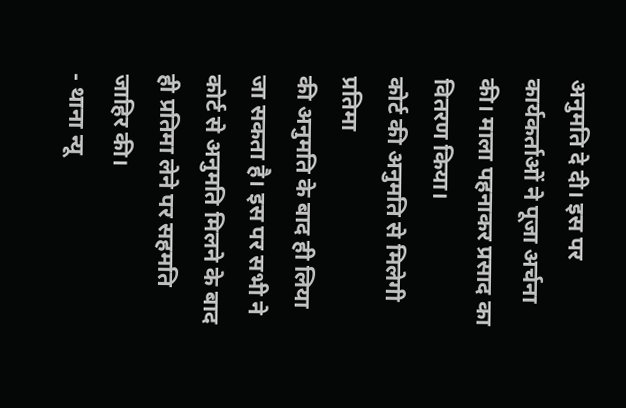अनुमति दे दी। इस पर कार्यकर्ताओं ने पूजा अर्चना की। माला पहनाकर प्रसाद का वितरण किया।
कोर्ट की अनुमति से मिलेगी प्रतिमा
की अनुमति के बाद ही लिया जा सकता है। इस पर सभी ने कोर्ट से अनुमति मिलने के बाद ही प्रतिमा लेने पर सहमति जाहिर की।
- थाना न्यू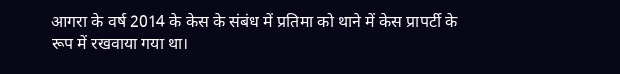आगरा के वर्ष 2014 के केस के संबंध में प्रतिमा को थाने में केस प्रापर्टी के रूप में रखवाया गया था।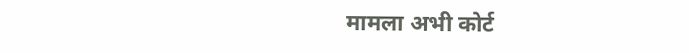मामला अभी कोर्ट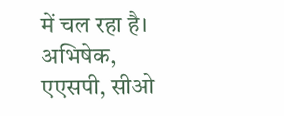में चल रहा है।
अभिषेक, एएसपी, सीओ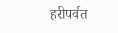हरीपर्वत